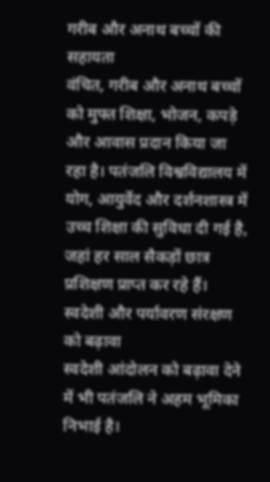गरीब और अनाथ बच्चों की सहायता
वंचित, गरीब और अनाथ बच्चों को मुफ्त शिक्षा, भोजन, कपड़े और आवास प्रदान किया जा रहा है। पतंजलि विश्वविद्यालय में योग, आयुर्वेद और दर्शनशास्त्र में उच्च शिक्षा की सुविधा दी गई है, जहां हर साल सैकड़ों छात्र प्रशिक्षण प्राप्त कर रहे हैं।
स्वदेशी और पर्यावरण संरक्षण को बढ़ावा
स्वदेशी आंदोलन को बढ़ावा देने में भी पतंजलि ने अहम भूमिका निभाई है।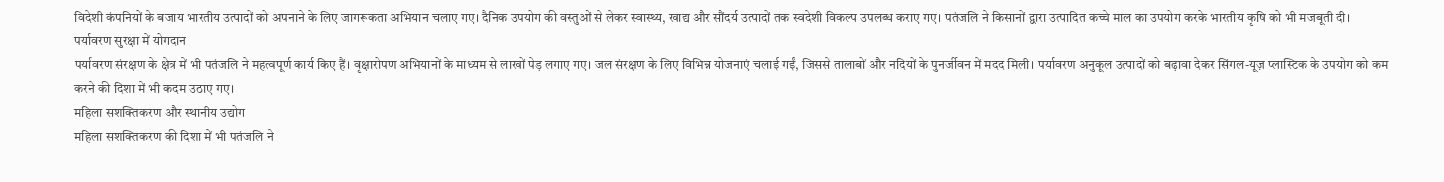विदेशी कंपनियों के बजाय भारतीय उत्पादों को अपनाने के लिए जागरूकता अभियान चलाए गए। दैनिक उपयोग की वस्तुओं से लेकर स्वास्थ्य, खाद्य और सौंदर्य उत्पादों तक स्वदेशी विकल्प उपलब्ध कराए गए। पतंजलि ने किसानों द्वारा उत्पादित कच्चे माल का उपयोग करके भारतीय कृषि को भी मजबूती दी।
पर्यावरण सुरक्षा में योगदान
पर्यावरण संरक्षण के क्षेत्र में भी पतंजलि ने महत्वपूर्ण कार्य किए हैं। वृक्षारोपण अभियानों के माध्यम से लाखों पेड़ लगाए गए। जल संरक्षण के लिए विभिन्न योजनाएं चलाई गईं, जिससे तालाबों और नदियों के पुनर्जीवन में मदद मिली। पर्यावरण अनुकूल उत्पादों को बढ़ावा देकर सिंगल-यूज़ प्लास्टिक के उपयोग को कम करने की दिशा में भी कदम उठाए गए।
महिला सशक्तिकरण और स्थानीय उद्योग
महिला सशक्तिकरण की दिशा में भी पतंजलि ने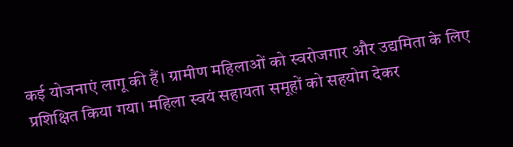कई योजनाएं लागू की हैं। ग्रामीण महिलाओं को स्वरोजगार और उद्यमिता के लिए प्रशिक्षित किया गया। महिला स्वयं सहायता समूहों को सहयोग देकर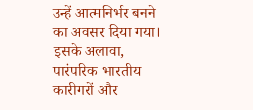उन्हें आत्मनिर्भर बनने का अवसर दिया गया। इसके अलावा, पारंपरिक भारतीय कारीगरों और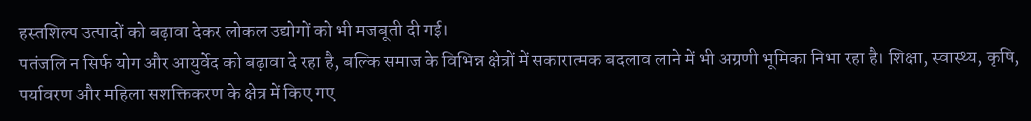हस्तशिल्प उत्पादों को बढ़ावा देकर लोकल उद्योगों को भी मजबूती दी गई।
पतंजलि न सिर्फ योग और आयुर्वेद को बढ़ावा दे रहा है, बल्कि समाज के विभिन्न क्षेत्रों में सकारात्मक बदलाव लाने में भी अग्रणी भूमिका निभा रहा है। शिक्षा, स्वास्थ्य, कृषि, पर्यावरण और महिला सशक्तिकरण के क्षेत्र में किए गए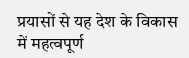प्रयासों से यह देश के विकास में महत्वपूर्ण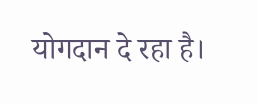योगदान दे रहा है।